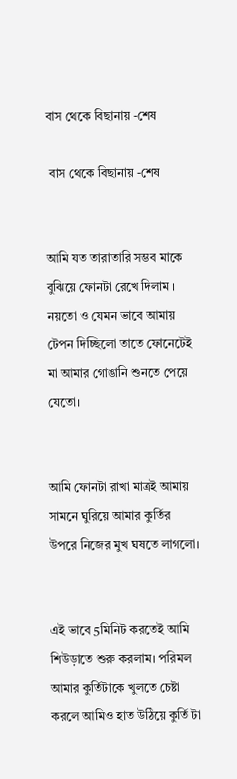বাস থেকে বিছানায় -শেষ

 বাস থেকে বিছানায় -শেষ


আমি যত তারাতারি সম্ভব মাকে বুঝিয়ে ফোনটা রেখে দিলাম । নয়তো ও যেমন ভাবে আমায় টেপন দিচ্ছিলো তাতে ফোনেটেই মা আমার গোঙানি শুনতে পেয়ে যেতো।


আমি ফোনটা রাখা মাত্রই আমায় সামনে ঘুরিয়ে আমার কুর্তির উপরে নিজের মুখ ঘষতে লাগলো।


এই ভাবে 5মিনিট করতেই আমি শিউড়াতে শুরু করলাম। পরিমল আমার কুর্তিটাকে খুলতে চেষ্টা করলে আমিও হাত উঠিয়ে কুর্তি টা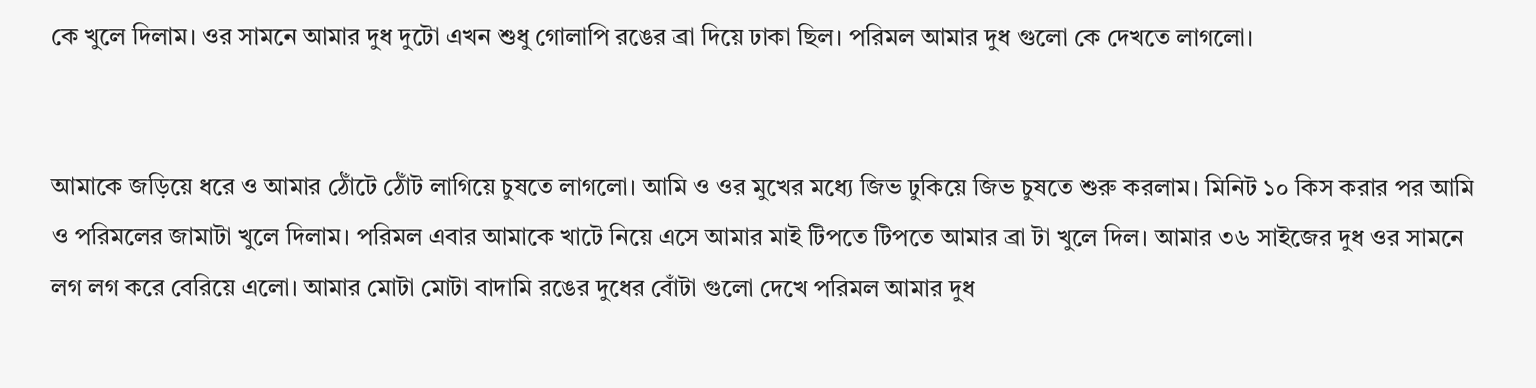কে খুলে দিলাম। ওর সামনে আমার দুধ দুটো এখন শুধু গোলাপি রঙের ব্রা দিয়ে ঢাকা ছিল। পরিমল আমার দুধ গুলো কে দেখতে লাগলো।


আমাকে জড়িয়ে ধরে ও আমার ঠোঁটে ঠোঁট লাগিয়ে চুষতে লাগলো। আমি ও ওর মুখের মধ্যে জিভ ঢুকিয়ে জিভ চুষতে শুরু করলাম। মিনিট ১০ কিস করার পর আমি ও পরিমলের জামাটা খুলে দিলাম। পরিমল এবার আমাকে খাটে নিয়ে এসে আমার মাই টিপতে টিপতে আমার ব্রা টা খুলে দিল। আমার ৩৬ সাইজের দুধ ওর সামনে লগ লগ করে বেরিয়ে এলো। আমার মোটা মোটা বাদামি রঙের দুধের বোঁটা গুলো দেখে পরিমল আমার দুধ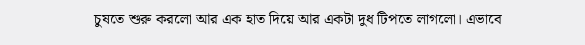চুষতে শুরু করলো আর এক হাত দিয়ে আর একটা দুধ টিপতে লাগলো। এভাবে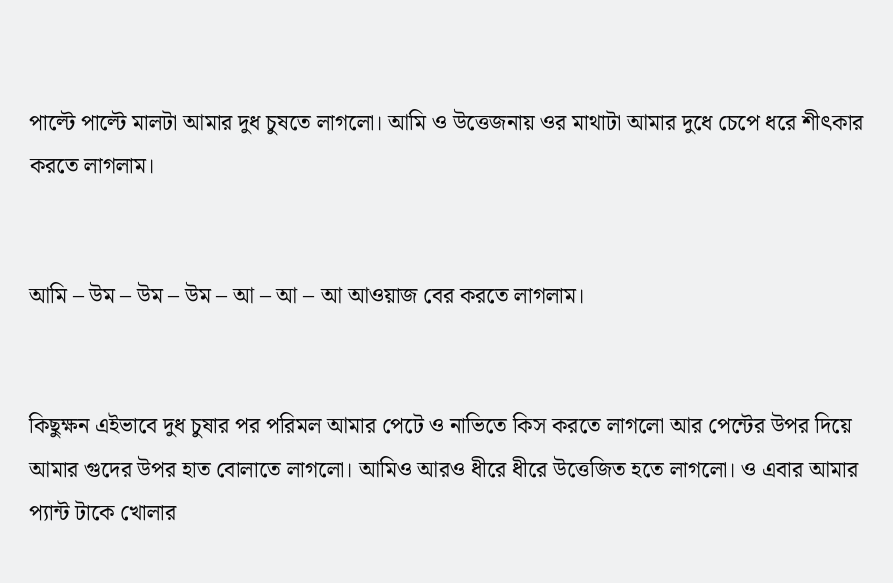পাল্টে পাল্টে মালটা আমার দুধ চুষতে লাগলো। আমি ও উত্তেজনায় ওর মাথাটা আমার দুধে চেপে ধরে শীৎকার করতে লাগলাম।


আমি – উম – উম – উম – আ – আ – আ আওয়াজ বের করতে লাগলাম।


কিছুক্ষন এইভাবে দুধ চুষার পর পরিমল আমার পেটে ও নাভিতে কিস করতে লাগলো আর পেন্টের উপর দিয়ে আমার গুদের উপর হাত বোলাতে লাগলো। আমিও আরও ধীরে ধীরে উত্তেজিত হতে লাগলো। ও এবার আমার প্যান্ট টাকে খোলার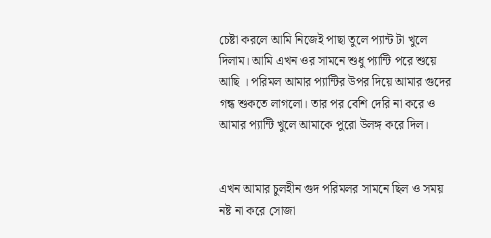চেষ্টা করলে আমি নিজেই পাছা তুলে প্যান্ট টা খুলে দিলাম। আমি এখন ওর সামনে শুধু প্যান্টি পরে শুয়ে আছি । পরিমল আমার প্যান্টির উপর দিয়ে আমার গুদের গন্ধ শুকতে লাগলো। তার পর বেশি দেরি না করে ও আমার প্যান্টি খুলে আমাকে পুরো উলঙ্গ করে দিল।


এখন আমার চুলহীন গুদ পরিমলর সামনে ছিল ও সময় নষ্ট না করে সোজা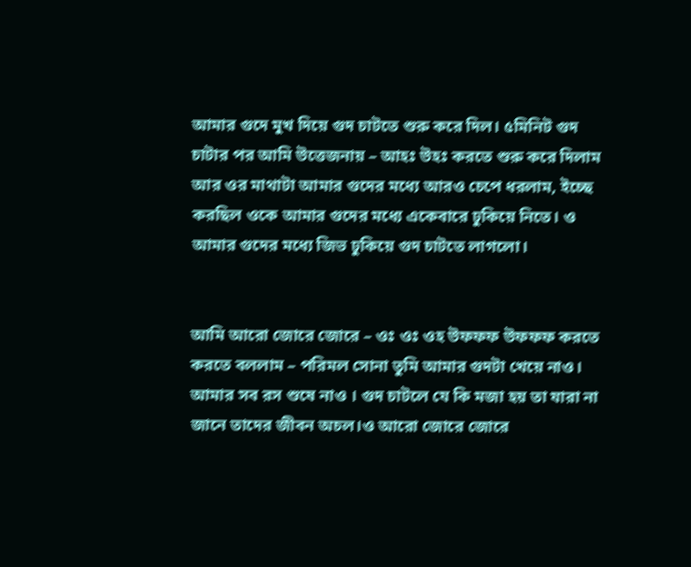আমার গুদে মুখ দিয়ে গুদ চাটতে শুরু করে দিল। ৫মিনিট গুদ চাটার পর আমি উত্তেজনায় – আহঃ উহঃ করতে শুরু করে দিলাম আর ওর মাথাটা আমার গুদের মধ্যে আরও চেপে ধরলাম, ইচ্ছে করছিল ওকে আমার গুদের মধ্যে একেবারে ঢুকিয়ে নিতে। ও আমার গুদের মধ্যে জিভ ঢুকিয়ে গুদ চাটতে লাগলো।


আমি আরো জোরে জোরে – ওঃ ওঃ ওহ উফফফ উফফফ করতে করতে বললাম – পরিমল সোনা তুমি আমার গুদটা খেয়ে নাও। আমার সব রস শুষে নাও । গুদ চাটলে যে কি মজা হয় তা যারা না জানে তাদের জীবন অচল।ও আরো জোরে জোরে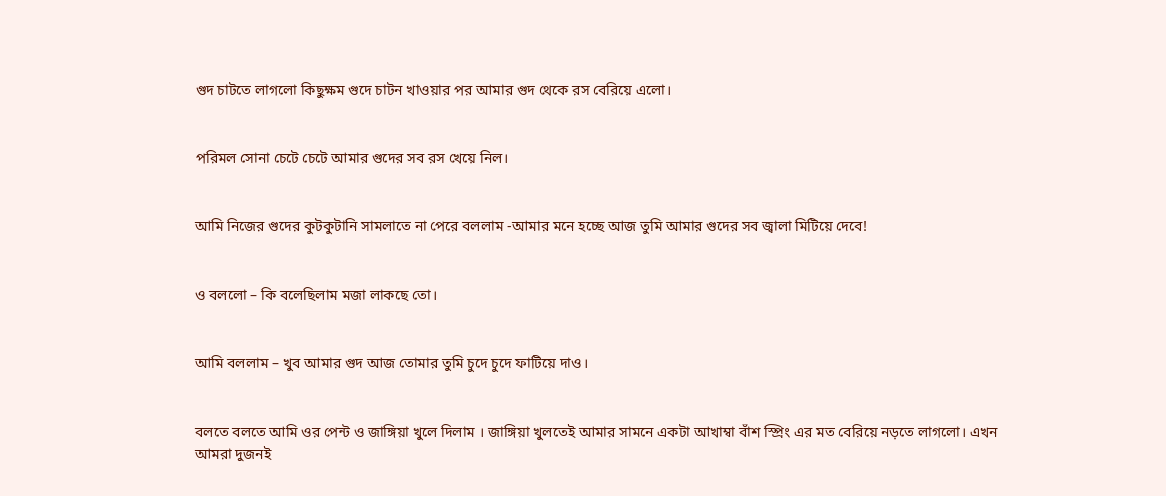গুদ চাটতে লাগলো কিছুক্ষম গুদে চাটন খাওয়ার পর আমার গুদ থেকে রস বেরিয়ে এলো।


পরিমল সোনা চেটে চেটে আমার গুদের সব রস খেয়ে নিল।


আমি নিজের গুদের কুটকুটানি সামলাতে না পেরে বললাম -আমার মনে হচ্ছে আজ তুমি আমার গুদের সব জ্বালা মিটিয়ে দেবে!


ও বললো – কি বলেছিলাম মজা লাকছে তো।


আমি বললাম – খুব আমার গুদ আজ তোমার তুমি চুদে চুদে ফাটিয়ে দাও।


বলতে বলতে আমি ওর পেন্ট ও জাঙ্গিয়া খুলে দিলাম । জাঙ্গিয়া খুলতেই আমার সামনে একটা আখাম্বা বাঁশ স্প্রিং এর মত বেরিয়ে নড়তে লাগলো। এখন আমরা দুজনই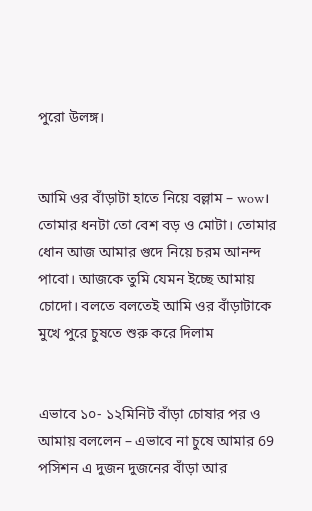পুরো উলঙ্গ।


আমি ওর বাঁড়াটা হাতে নিয়ে বল্লাম – wow। তোমার ধনটা তো বেশ বড় ও মোটা। তোমার ধোন আজ আমার গুদে নিয়ে চরম আনন্দ পাবো। আজকে তুমি যেমন ইচ্ছে আমায় চোদো। বলতে বলতেই আমি ওর বাঁড়াটাকে মুখে পুরে চুষতে শুরু করে দিলাম


এভাবে ১০- ১২মিনিট বাঁড়া চোষার পর ও আমায় বললেন – এভাবে না চুষে আমার 69 পসিশন এ দুজন দুজনের বাঁড়া আর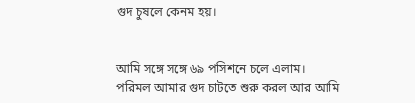গুদ চুষলে কেনম হয়।


আমি সঙ্গে সঙ্গে ৬৯ পসিশনে চলে এলাম। পরিমল আমার গুদ চাটতে শুরু করল আর আমি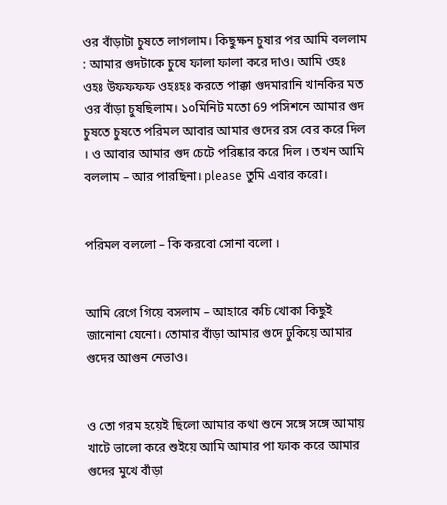ওর বাঁড়াটা চুষতে লাগলাম। কিছুক্ষন চুষার পর আমি বললাম : আমার গুদটাকে চুষে ফালা ফালা করে দাও। আমি ওহঃ ওহঃ উফফফফ ওহঃহঃ করতে পাক্কা গুদমারানি খানকির মত ওর বাঁড়া চুষছিলাম। ১০মিনিট মতো 69 পসিশনে আমার গুদ চুষতে চুষতে পরিমল আবার আমার গুদের রস বের করে দিল । ও আবার আমার গুদ চেটে পরিষ্কার করে দিল । তখন আমি বললাম – আর পারছিনা। please তুমি এবার করো।


পরিমল বললো – কি করবো সোনা বলো ।


আমি রেগে গিয়ে বসলাম – আহারে কচি খোকা কিছুই জানোনা যেনো। তোমার বাঁড়া আমার গুদে ঢুকিয়ে আমার গুদের আগুন নেভাও।


ও তো গরম হয়েই ছিলো আমার কথা শুনে সঙ্গে সঙ্গে আমায় খাটে ভালো করে শুইয়ে আমি আমার পা ফাক করে আমার গুদের মুখে বাঁড়া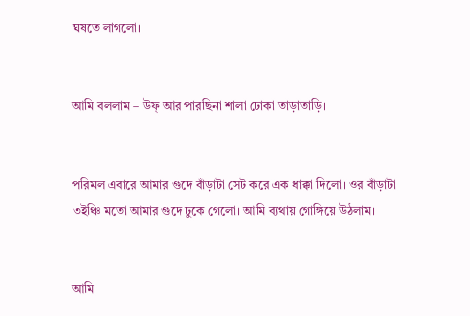ঘষতে লাগলো।


আমি বললাম – উফ্ আর পারছিনা শালা ঢোকা তাড়াতাড়ি।


পরিমল এবারে আমার গুদে বাঁড়াটা সেট করে এক ধাক্কা দিলো। ওর বাঁড়াটা ৩ইঞ্চি মতো আমার গুদে ঢুকে গেলো। আমি ব্যথায় গোঙ্গিয়ে উঠলাম।


আমি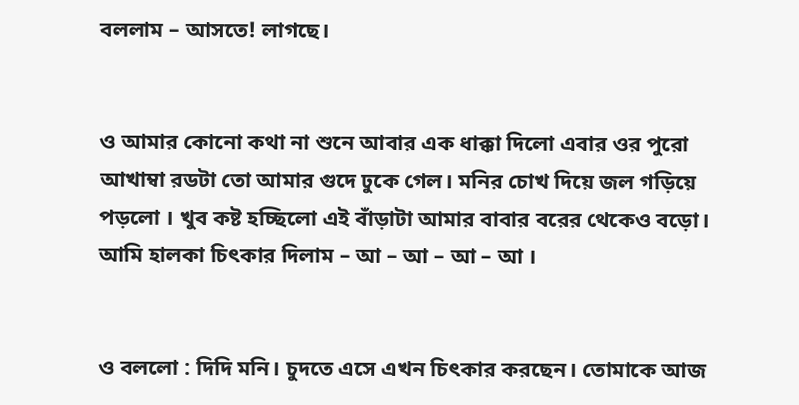বললাম – আসতে! লাগছে।


ও আমার কোনো কথা না শুনে আবার এক ধাক্কা দিলো এবার ওর পুরো আখাম্বা রডটা তো আমার গুদে ঢুকে গেল। মনির চোখ দিয়ে জল গড়িয়ে পড়লো । খুব কষ্ট হচ্ছিলো এই বাঁড়াটা আমার বাবার বরের থেকেও বড়ো। আমি হালকা চিৎকার দিলাম – আ – আ – আ – আ ।


ও বললো : দিদি মনি। চুদতে এসে এখন চিৎকার করছেন। তোমাকে আজ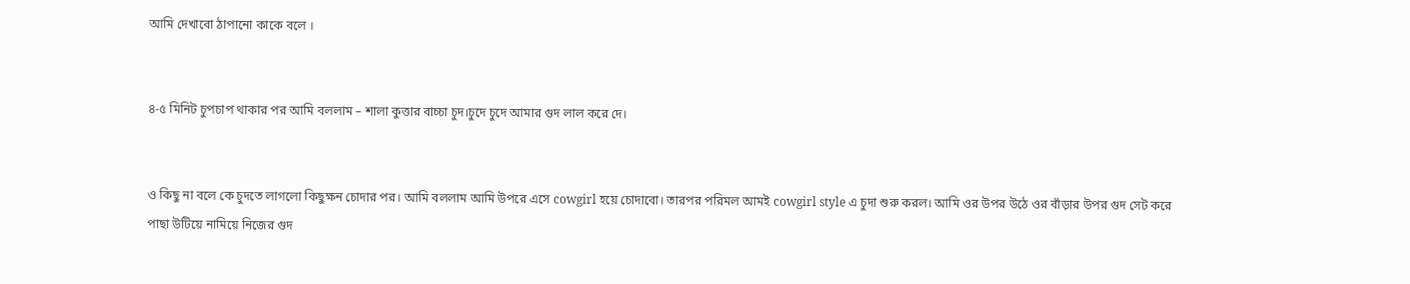আমি দেখাবো ঠাপানো কাকে বলে ।


৪-৫ মিনিট চুপচাপ থাকার পর আমি বললাম – শালা কুত্তার বাচ্চা চুদ।চুদে চুদে আমার গুদ লাল করে দে।


ও কিছু না বলে কে চুদতে লাগলো কিছুক্ষন চোদার পর। আমি বললাম আমি উপরে এসে cowgirl হয়ে চোদাবো। তারপর পরিমল আমই cowgirl style এ চুদা শুরু করল। আমি ওর উপর উঠে ওর বাঁড়ার উপর গুদ সেট করে পাছা উটিয়ে নামিয়ে নিজের গুদ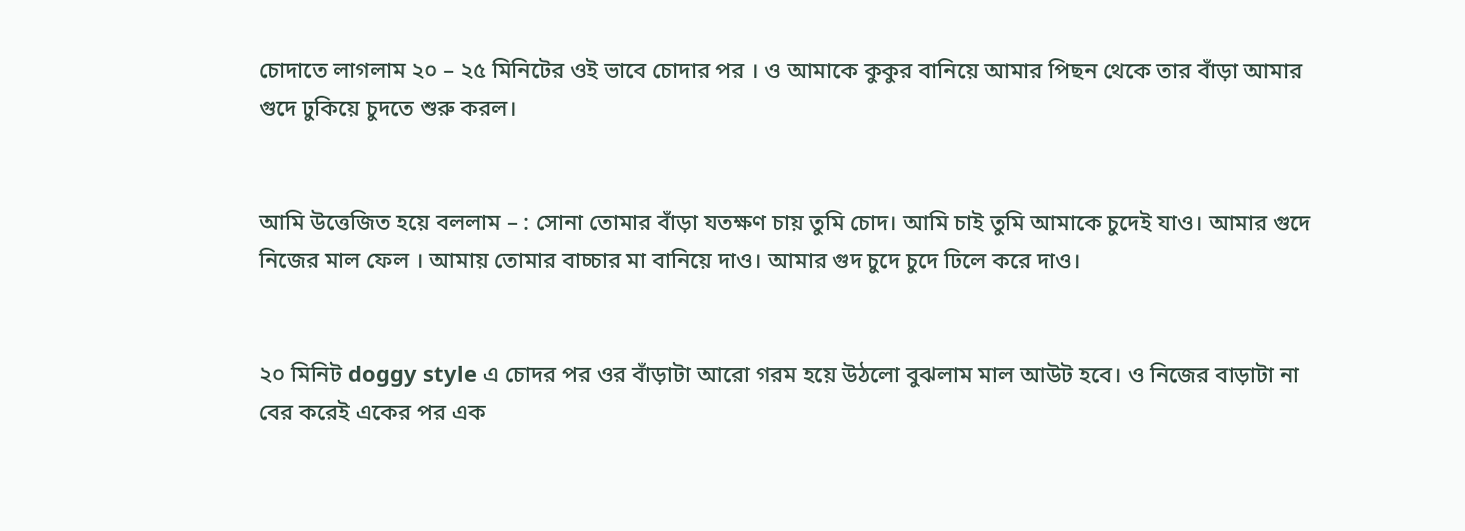চোদাতে লাগলাম ২০ – ২৫ মিনিটের ওই ভাবে চোদার পর । ও আমাকে কুকুর বানিয়ে আমার পিছন থেকে তার বাঁড়া আমার গুদে ঢুকিয়ে চুদতে শুরু করল।


আমি উত্তেজিত হয়ে বললাম – : সোনা তোমার বাঁড়া যতক্ষণ চায় তুমি চোদ। আমি চাই তুমি আমাকে চুদেই যাও। আমার গুদে নিজের মাল ফেল । আমায় তোমার বাচ্চার মা বানিয়ে দাও। আমার গুদ চুদে চুদে ঢিলে করে দাও।


২০ মিনিট doggy style এ চোদর পর ওর বাঁড়াটা আরো গরম হয়ে উঠলো বুঝলাম মাল আউট হবে। ও নিজের বাড়াটা না বের করেই একের পর এক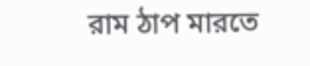রাম ঠাপ মারতে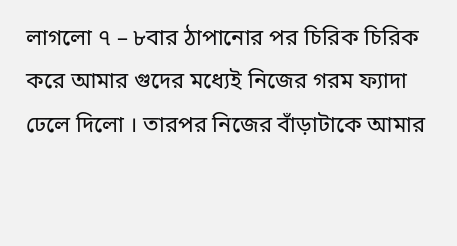লাগলো ৭ – ৮বার ঠাপানোর পর চিরিক চিরিক করে আমার গুদের মধ্যেই নিজের গরম ফ্যাদা ঢেলে দিলো । তারপর নিজের বাঁড়াটাকে আমার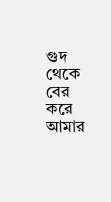গুদ থেকে বের করে আমার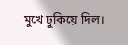মুখে ঢুকিয়ে দিল।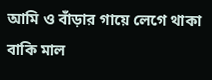আমি ও বাঁড়ার গায়ে লেগে থাকা বাকি মাল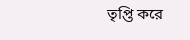তৃপ্তি করে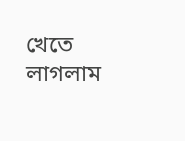খেতে লাগলাম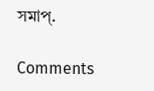সমাপ্.

Comments